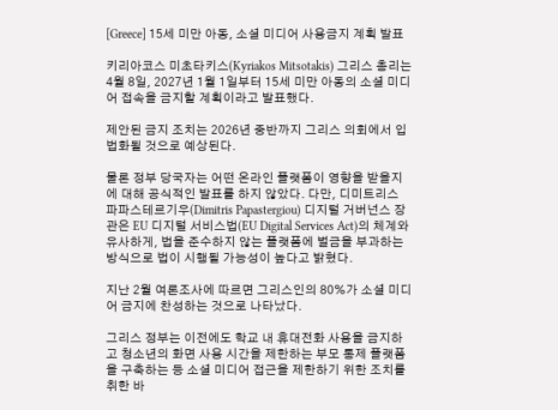[Greece] 15세 미만 아동, 소셜 미디어 사용금지 계획 발표

키리아코스 미초타키스(Kyriakos Mitsotakis) 그리스 총리는 4월 8일, 2027년 1월 1일부터 15세 미만 아동의 소셜 미디어 접속을 금지할 계획이라고 발표했다.

제안된 금지 조치는 2026년 중반까지 그리스 의회에서 입법화될 것으로 예상된다.

물론 정부 당국자는 어떤 온라인 플랫폼이 영향을 받을지에 대해 공식적인 발표를 하지 않았다. 다만, 디미트리스 파파스테르기우(Dimitris Papastergiou) 디지털 거버넌스 장관은 EU 디지털 서비스법(EU Digital Services Act)의 체계와 유사하게, 법을 준수하지 않는 플랫폼에 벌금을 부과하는 방식으로 법이 시행될 가능성이 높다고 밝혔다.

지난 2월 여론조사에 따르면 그리스인의 80%가 소셜 미디어 금지에 찬성하는 것으로 나타났다.

그리스 정부는 이전에도 학교 내 휴대전화 사용을 금지하고 청소년의 화면 사용 시간을 제한하는 부모 통제 플랫폼을 구축하는 등 소셜 미디어 접근을 제한하기 위한 조치를 취한 바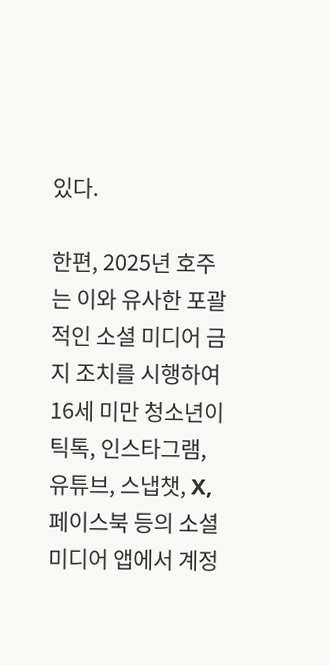있다.

한편, 2025년 호주는 이와 유사한 포괄적인 소셜 미디어 금지 조치를 시행하여 16세 미만 청소년이 틱톡, 인스타그램, 유튜브, 스냅챗, X, 페이스북 등의 소셜 미디어 앱에서 계정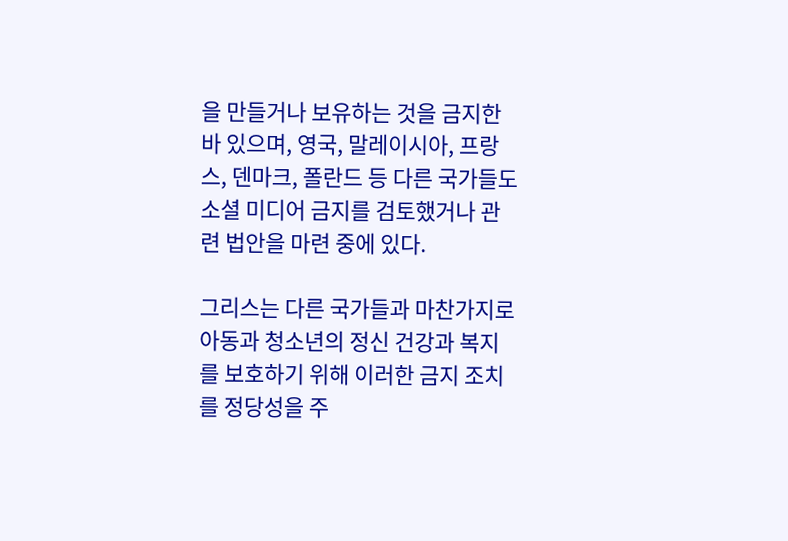을 만들거나 보유하는 것을 금지한 바 있으며, 영국, 말레이시아, 프랑스, 덴마크, 폴란드 등 다른 국가들도 소셜 미디어 금지를 검토했거나 관련 법안을 마련 중에 있다.

그리스는 다른 국가들과 마찬가지로 아동과 청소년의 정신 건강과 복지를 보호하기 위해 이러한 금지 조치를 정당성을 주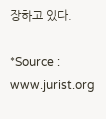장하고 있다.

*Source : www.jurist.org